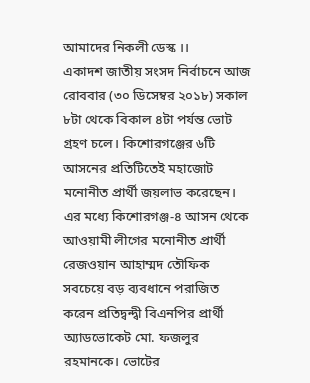আমাদের নিকলী ডেস্ক ।।
একাদশ জাতীয় সংসদ নির্বাচনে আজ রোববার (৩০ ডিসেম্বর ২০১৮) সকাল ৮টা থেকে বিকাল ৪টা পর্যন্ত ভোট গ্রহণ চলে। কিশোরগঞ্জের ৬টি আসনের প্রতিটিতেই মহাজোট মনোনীত প্রার্থী জয়লাভ করেছেন। এর মধ্যে কিশোরগঞ্জ-৪ আসন থেকে আওয়ামী লীগের মনোনীত প্রার্থী রেজওয়ান আহাম্মদ তৌফিক সবচেয়ে বড় ব্যবধানে পরাজিত করেন প্রতিদ্বন্দ্বী বিএনপির প্রার্থী অ্যাডভোকেট মো. ফজলুর রহমানকে। ভোটের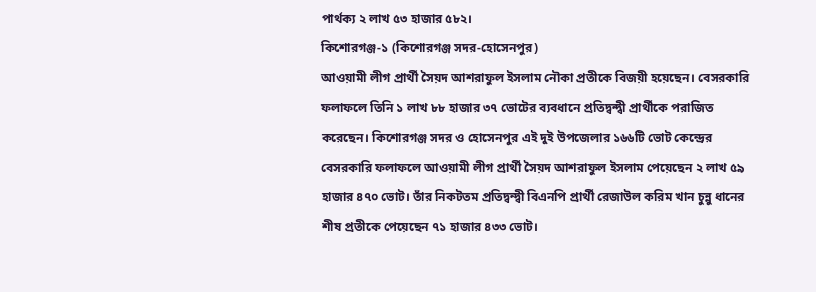পার্থক্য ২ লাখ ৫৩ হাজার ৫৮২।
কিশোরগঞ্জ-১ (কিশোরগঞ্জ সদর-হোসেনপুর)
আওয়ামী লীগ প্রার্থী সৈয়দ আশরাফুল ইসলাম নৌকা প্রতীকে বিজয়ী হয়েছেন। বেসরকারি ফলাফলে তিনি ১ লাখ ৮৮ হাজার ৩৭ ভোটের ব্যবধানে প্রতিদ্বন্দ্বী প্রার্থীকে পরাজিত করেছেন। কিশোরগঞ্জ সদর ও হোসেনপুর এই দুই উপজেলার ১৬৬টি ভোট কেন্দ্রের বেসরকারি ফলাফলে আওয়ামী লীগ প্রার্থী সৈয়দ আশরাফুল ইসলাম পেয়েছেন ২ লাখ ৫৯ হাজার ৪৭০ ভোট। তাঁর নিকটতম প্রতিদ্বন্দ্বী বিএনপি প্রার্থী রেজাউল করিম খান চুন্নু ধানের শীষ প্রতীকে পেয়েছেন ৭১ হাজার ৪৩৩ ভোট।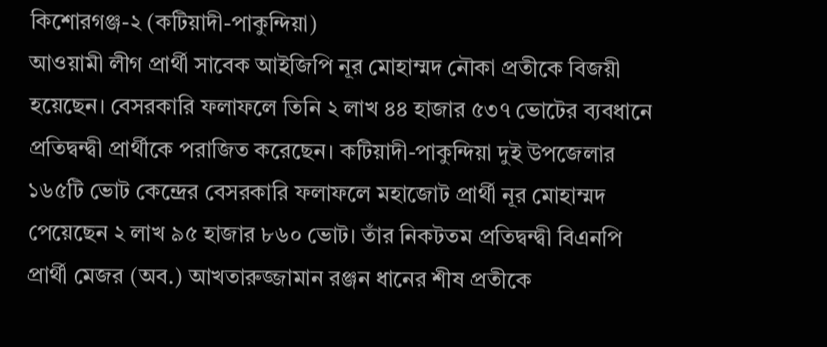কিশোরগঞ্জ-২ (কটিয়াদী-পাকুন্দিয়া)
আওয়ামী লীগ প্রার্থী সাবেক আইজিপি নূর মোহাম্মদ নৌকা প্রতীকে বিজয়ী হয়েছেন। বেসরকারি ফলাফলে তিনি ২ লাখ ৪৪ হাজার ৫৩৭ ভোটের ব্যবধানে প্রতিদ্বন্দ্বী প্রার্থীকে পরাজিত করেছেন। কটিয়াদী-পাকুন্দিয়া দুই উপজেলার ১৬৫টি ভোট কেন্দ্রের বেসরকারি ফলাফলে মহাজোট প্রার্থী নূর মোহাম্মদ পেয়েছেন ২ লাখ ৯৫ হাজার ৮৬০ ভোট। তাঁর নিকটতম প্রতিদ্বন্দ্বী বিএনপি প্রার্থী মেজর (অব.) আখতারুজ্জামান রঞ্জন ধানের শীষ প্রতীকে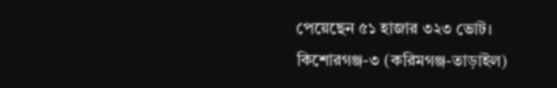পেয়েছেন ৫১ হাজার ৩২৩ ভোট।
কিশোরগঞ্জ-৩ (করিমগঞ্জ-তাড়াইল)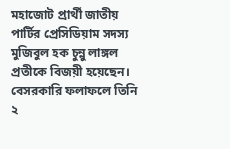মহাজোট প্রার্থী জাতীয় পার্টির প্রেসিডিয়াম সদস্য মুজিবুল হক চুন্নু লাঙ্গল প্রতীকে বিজয়ী হয়েছেন। বেসরকারি ফলাফলে তিনি ২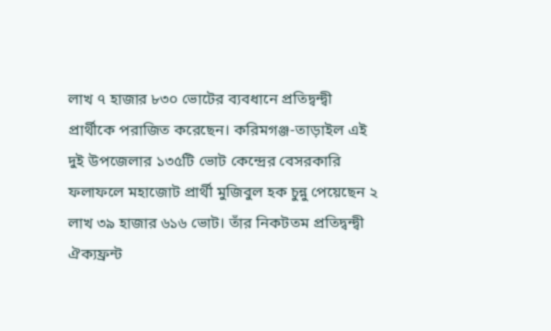লাখ ৭ হাজার ৮৩০ ভোটের ব্যবধানে প্রতিদ্বন্দ্বী প্রার্থীকে পরাজিত করেছেন। করিমগঞ্জ-তাড়াইল এই দুই উপজেলার ১৩৫টি ভোট কেন্দ্রের বেসরকারি ফলাফলে মহাজোট প্রার্থী মুজিবুল হক চুন্নু পেয়েছেন ২ লাখ ৩৯ হাজার ৬১৬ ভোট। তাঁর নিকটতম প্রতিদ্বন্দ্বী ঐক্যফ্রন্ট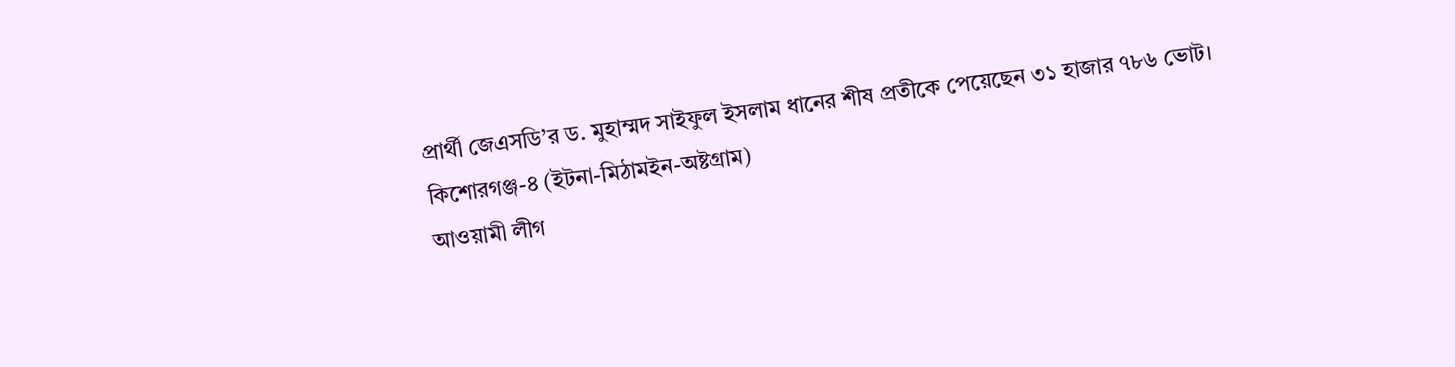প্রার্থী জেএসডি’র ড. মুহাম্মদ সাইফুল ইসলাম ধানের শীষ প্রতীকে পেয়েছেন ৩১ হাজার ৭৮৬ ভোট।
কিশোরগঞ্জ-৪ (ইটনা-মিঠামইন-অষ্টগ্রাম)
আওয়ামী লীগ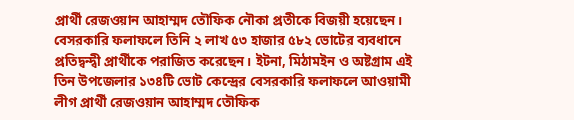প্রার্থী রেজওয়ান আহাম্মদ তৌফিক নৌকা প্রতীকে বিজয়ী হয়েছেন। বেসরকারি ফলাফলে তিনি ২ লাখ ৫৩ হাজার ৫৮২ ভোটের ব্যবধানে প্রতিদ্বন্দ্বী প্রার্থীকে পরাজিত করেছেন। ইটনা, মিঠামইন ও অষ্টগ্রাম এই তিন উপজেলার ১৩৪টি ভোট কেন্দ্রের বেসরকারি ফলাফলে আওয়ামী লীগ প্রার্থী রেজওয়ান আহাম্মদ তৌফিক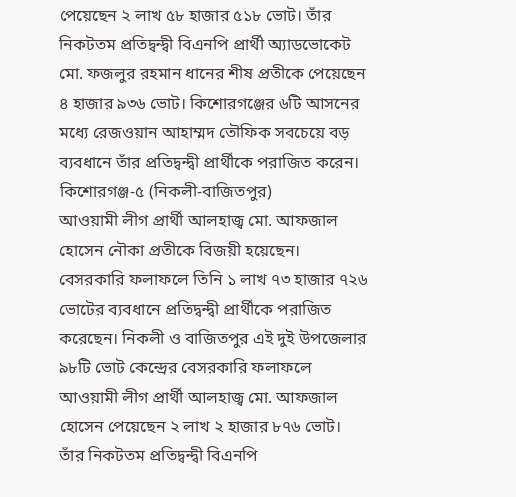পেয়েছেন ২ লাখ ৫৮ হাজার ৫১৮ ভোট। তাঁর নিকটতম প্রতিদ্বন্দ্বী বিএনপি প্রার্থী অ্যাডভোকেট মো. ফজলুর রহমান ধানের শীষ প্রতীকে পেয়েছেন ৪ হাজার ৯৩৬ ভোট। কিশোরগঞ্জের ৬টি আসনের মধ্যে রেজওয়ান আহাম্মদ তৌফিক সবচেয়ে বড় ব্যবধানে তাঁর প্রতিদ্বন্দ্বী প্রার্থীকে পরাজিত করেন।
কিশোরগঞ্জ-৫ (নিকলী-বাজিতপুর)
আওয়ামী লীগ প্রার্থী আলহাজ্ব মো. আফজাল হোসেন নৌকা প্রতীকে বিজয়ী হয়েছেন। বেসরকারি ফলাফলে তিনি ১ লাখ ৭৩ হাজার ৭২৬ ভোটের ব্যবধানে প্রতিদ্বন্দ্বী প্রার্থীকে পরাজিত করেছেন। নিকলী ও বাজিতপুর এই দুই উপজেলার ৯৮টি ভোট কেন্দ্রের বেসরকারি ফলাফলে আওয়ামী লীগ প্রার্থী আলহাজ্ব মো. আফজাল হোসেন পেয়েছেন ২ লাখ ২ হাজার ৮৭৬ ভোট। তাঁর নিকটতম প্রতিদ্বন্দ্বী বিএনপি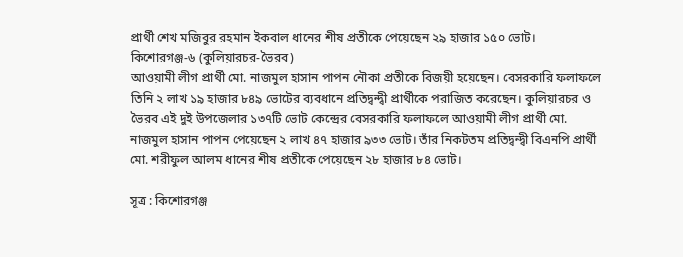প্রার্থী শেখ মজিবুর রহমান ইকবাল ধানের শীষ প্রতীকে পেয়েছেন ২৯ হাজার ১৫০ ভোট।
কিশোরগঞ্জ-৬ (কুলিয়ারচর-ভৈরব)
আওয়ামী লীগ প্রার্থী মো. নাজমুল হাসান পাপন নৌকা প্রতীকে বিজয়ী হয়েছেন। বেসরকারি ফলাফলে তিনি ২ লাখ ১৯ হাজার ৮৪৯ ভোটের ব্যবধানে প্রতিদ্বন্দ্বী প্রার্থীকে পরাজিত করেছেন। কুলিয়ারচর ও ভৈরব এই দুই উপজেলার ১৩৭টি ভোট কেন্দ্রের বেসরকারি ফলাফলে আওয়ামী লীগ প্রার্থী মো. নাজমুল হাসান পাপন পেয়েছেন ২ লাখ ৪৭ হাজার ৯৩৩ ভোট। তাঁর নিকটতম প্রতিদ্বন্দ্বী বিএনপি প্রার্থী মো. শরীফুল আলম ধানের শীষ প্রতীকে পেয়েছেন ২৮ হাজার ৮৪ ভোট।

সূত্র : কিশোরগঞ্জ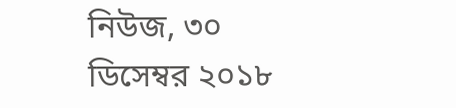নিউজ, ৩০ ডিসেম্বর ২০১৮